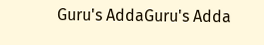Guru's AddaGuru's Adda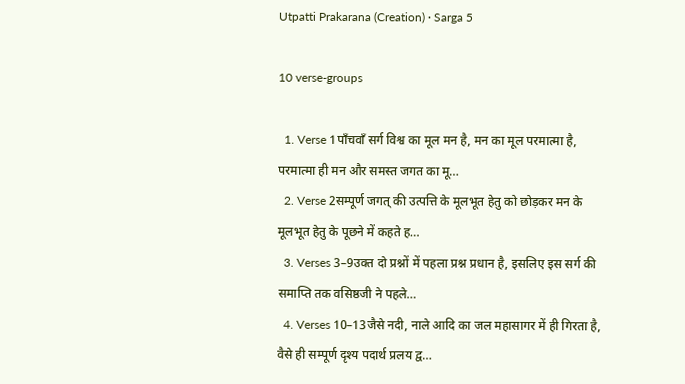Utpatti Prakarana (Creation) · Sarga 5

10 verse-groups

  1. Verse 1पाँचवाँ सर्ग विश्व का मूल मन है, मन का मूल परमात्मा है, परमात्मा ही मन और समस्त जगत का मू…
  2. Verse 2सम्पूर्ण जगत्‌ की उत्पत्ति के मूलभूत हेतु को छोड़कर मन के मूलभूत हेतु के पूछने में कहते ह…
  3. Verses 3–9उक्त दो प्रश्नों में पहला प्रश्न प्रधान है, इसलिए इस सर्ग की समाप्ति तक वसिष्ठजी ने पहले…
  4. Verses 10–13जैसे नदी, नाले आदि का जल महासागर में ही गिरता है, वैसे ही सम्पूर्ण दृश्य पदार्थ प्रलय द्व…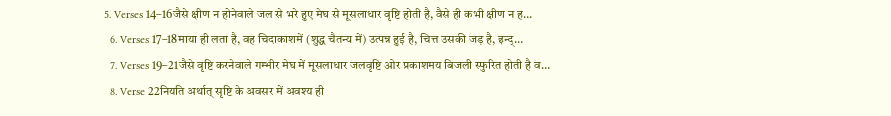5. Verses 14–16जैसे क्षीण न होनेवाले जल से भरे हुए मेघ से मूसलाधार वृष्टि होती है, वैसे ही कभी क्षीण न ह…
  6. Verses 17–18माया ही लता है, वह चिदाकाशमें (शुद्ध चैतन्य में) उत्पन्न हुई है, चित्त उसकी जड़ है, इन्द्…
  7. Verses 19–21जैसे वृष्टि करनेवाले गम्भीर मेघ में मूसलाधार जलवृष्टि ओर प्रकाशमय बिजली स्फुरित होती है व…
  8. Verse 22नियति अर्थात्‌ सृष्टि के अवसर में अवश्य ही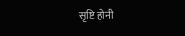सृष्टि होनी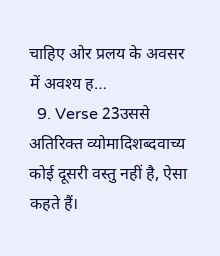चाहिए ओर प्रलय के अवसर में अवश्य ह…
  9. Verse 23उससे अतिरिक्त व्योमादिशब्दवाच्य कोई दूसरी वस्तु नहीं है, ऐसा कहते हैं।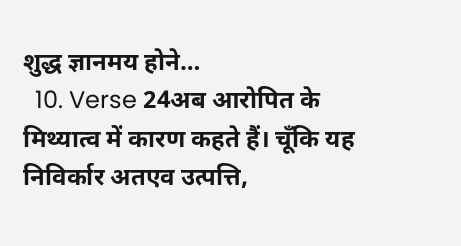शुद्ध ज्ञानमय होने…
  10. Verse 24अब आरोपित के मिथ्यात्व में कारण कहते हैं। चूँकि यह निविर्कार अतएव उत्पत्ति,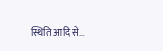स्थिति आदि से…